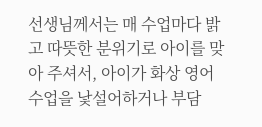선생님께서는 매 수업마다 밝고 따뜻한 분위기로 아이를 맞아 주셔서, 아이가 화상 영어 수업을 낯설어하거나 부담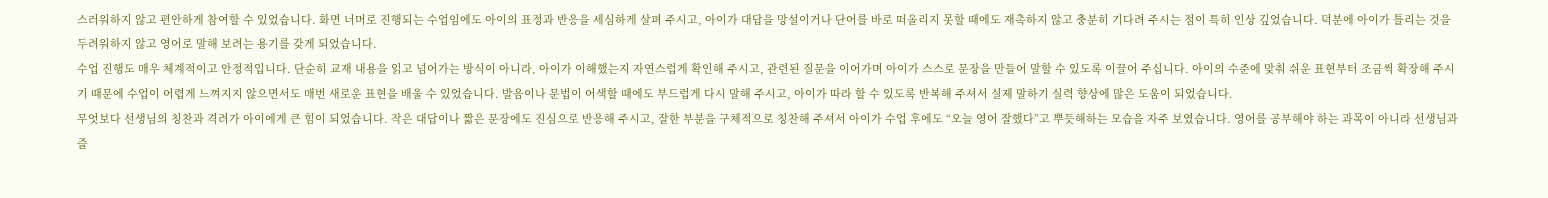스러워하지 않고 편안하게 참여할 수 있었습니다. 화면 너머로 진행되는 수업임에도 아이의 표정과 반응을 세심하게 살펴 주시고, 아이가 대답을 망설이거나 단어를 바로 떠올리지 못할 때에도 재촉하지 않고 충분히 기다려 주시는 점이 특히 인상 깊었습니다. 덕분에 아이가 틀리는 것을 두려워하지 않고 영어로 말해 보려는 용기를 갖게 되었습니다.
수업 진행도 매우 체계적이고 안정적입니다. 단순히 교재 내용을 읽고 넘어가는 방식이 아니라, 아이가 이해했는지 자연스럽게 확인해 주시고, 관련된 질문을 이어가며 아이가 스스로 문장을 만들어 말할 수 있도록 이끌어 주십니다. 아이의 수준에 맞춰 쉬운 표현부터 조금씩 확장해 주시기 때문에 수업이 어렵게 느껴지지 않으면서도 매번 새로운 표현을 배울 수 있었습니다. 발음이나 문법이 어색할 때에도 부드럽게 다시 말해 주시고, 아이가 따라 할 수 있도록 반복해 주셔서 실제 말하기 실력 향상에 많은 도움이 되었습니다.
무엇보다 선생님의 칭찬과 격려가 아이에게 큰 힘이 되었습니다. 작은 대답이나 짧은 문장에도 진심으로 반응해 주시고, 잘한 부분을 구체적으로 칭찬해 주셔서 아이가 수업 후에도 “오늘 영어 잘했다”고 뿌듯해하는 모습을 자주 보였습니다. 영어를 공부해야 하는 과목이 아니라 선생님과 즐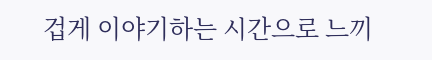겁게 이야기하는 시간으로 느끼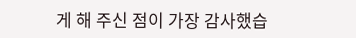게 해 주신 점이 가장 감사했습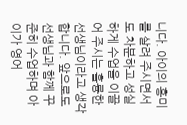니다. 아이의 흥미를 살려 주시면서도 차분하고 성실하게 수업을 이끌어 주시는 훌륭한 선생님이라고 생각합니다. 앞으로도 선생님과 함께 꾸준히 수업하며 아이가 영어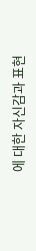에 대한 자신감과 표현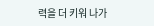력을 더 키워 나가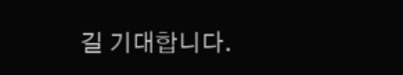길 기대합니다.